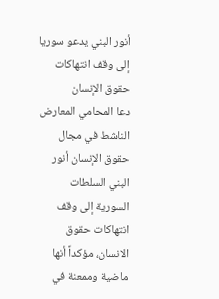أنور البني يدعو سوريا إلى وقف انتهاكات حقوق الإنسان
دعا المحامي المعارض الناشط في مجال حقوق الإنسان أنور البني السلطات السورية إلى وقف انتهاكات حقوق الانسان، مؤكداً أنها ماضية وممعنة في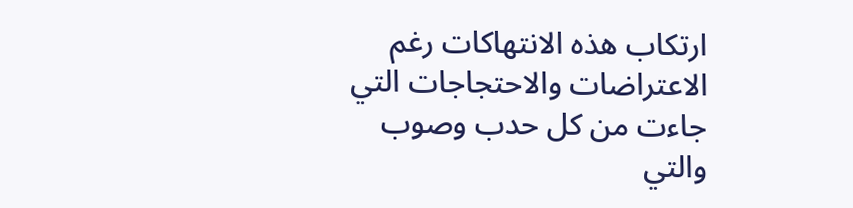ارتكاب هذه الانتهاكات رغم الاعتراضات والاحتجاجات التي جاءت من كل حدب وصوب والتي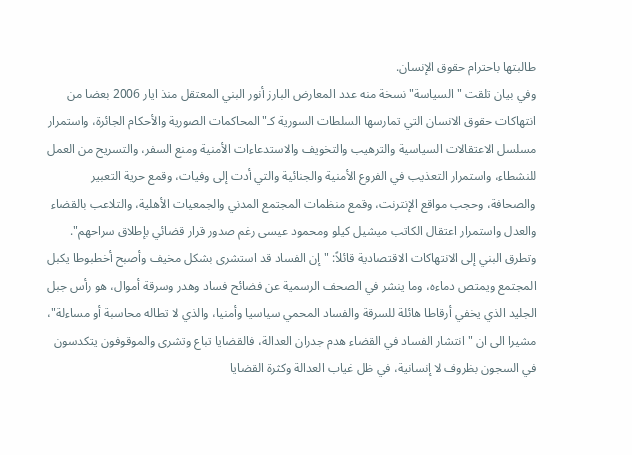طالبتها باحترام حقوق الإنسان.
وفي بيان تلقت "السياسة" نسخة منه عدد المعارض البارز أنور البني المعتقل منذ ايار 2006 بعضا من انتهاكات حقوق الانسان التي تمارسها السلطات السورية كـ"المحاكمات الصورية والأحكام الجائرة، واستمرار مسلسل الاعتقالات السياسية والترهيب والتخويف والاستدعاءات الأمنية ومنع السفر، والتسريح من العمل للنشطاء، واستمرار التعذيب في الفروع الأمنية والجنائية والتي أدت إلى وفيات، وقمع حرية التعبير والصحافة، وحجب مواقع الإنترنت، وقمع منظمات المجتمع المدني والجمعيات الأهلية، والتلاعب بالقضاء والعدل واستمرار اعتقال الكاتب ميشيل كيلو ومحمود عيسى رغم صدور قرار قضائي بإطلاق سراحهم".
وتطرق البني إلى الانتهاكات الاقتصادية قائلاً: "إن الفساد قد استشرى بشكل مخيف وأصبح أخطبوطا يكبل المجتمع ويمتص دماءه، وما ينشر في الصحف الرسمية عن فضائح فساد وهدر وسرقة أموال، هو رأس جبل الجليد الذي يخفي أرقاطا هائلة للسرقة والفساد المحمي سياسيا وأمنيا، والذي لا تطاله محاسبة أو مساءلة"، مشيرا الى ان "انتشار الفساد في القضاء هدم جدران العدالة، فالقضايا تباع وتشرى والموقوفون يتكدسون في السجون بظروف لا إنسانية، في ظل غياب العدالة وكثرة القضايا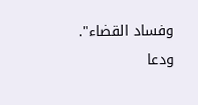وفساد القضاء".
ودعا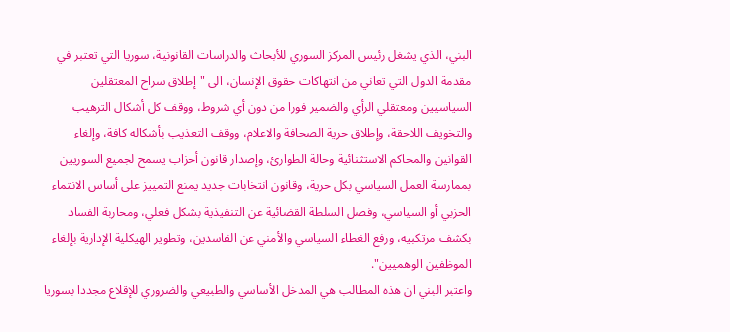البني، الذي يشغل رئيس المركز السوري للأبحاث والدراسات القانونية، سوريا التي تعتبر في مقدمة الدول التي تعاني من انتهاكات حقوق الإنسان، الى "إطلاق سراح المعتقلين السياسيين ومعتقلي الرأي والضمير فورا من دون أي شروط، ووقف كل أشكال الترهيب والتخويف اللاحقة، وإطلاق حرية الصحافة والاعلام، ووقف التعذيب بأشكاله كافة، وإلغاء القوانين والمحاكم الاستثنائية وحالة الطوارئ، وإصدار قانون أحزاب يسمح لجميع السوريين بممارسة العمل السياسي بكل حرية، وقانون انتخابات جديد يمنع التمييز على أساس الانتماء الحزبي أو السياسي، وفصل السلطة القضائية عن التنفيذية بشكل فعلي، ومحاربة الفساد بكشف مرتكبيه، ورفع الغطاء السياسي والأمني عن الفاسدين، وتطوير الهيكلية الإدارية بإلغاء الموظفين الوهميين".
واعتبر البني ان هذه المطالب هي المدخل الأساسي والطبيعي والضروري للإقلاع مجددا بسوريا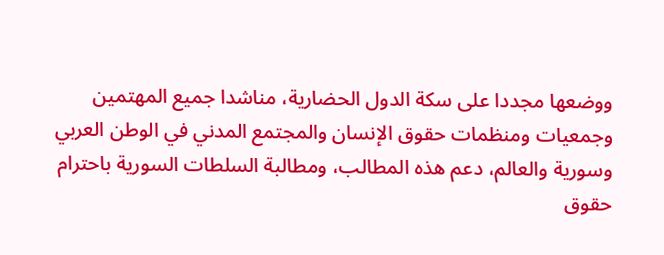ووضعها مجددا على سكة الدول الحضارية، مناشدا جميع المهتمين وجمعيات ومنظمات حقوق الإنسان والمجتمع المدني في الوطن العربي وسورية والعالم، دعم هذه المطالب، ومطالبة السلطات السورية باحترام حقوق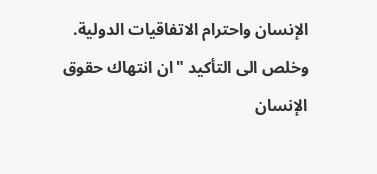الإنسان واحترام الاتفاقيات الدولية.
وخلص الى التأكيد "ان انتهاك حقوق الإنسان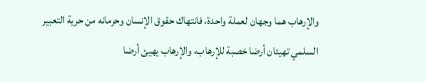والإرهاب هما وجهان لعملة واحدة، فانتهاك حقوق الإنسان وحرمانه من حرية التعبير السلمي تهيئان أرضا خصبة للإرهاب، والإرهاب يهيئ أرضا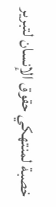خصبة لمنتهكي حقوق الإنسان لتبرير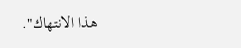هذا الانتهاك".